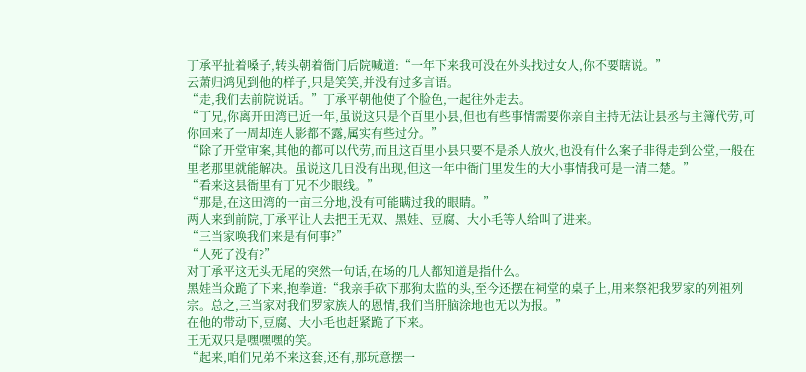丁承平扯着嗓子,转头朝着衙门后院喊道:“一年下来我可没在外头找过女人,你不要瞎说。”
云萧归鸿见到他的样子,只是笑笑,并没有过多言语。
“走,我们去前院说话。”丁承平朝他使了个脸色,一起往外走去。
“丁兄,你离开田湾已近一年,虽说这只是个百里小县,但也有些事情需要你亲自主持无法让县丞与主簿代劳,可你回来了一周却连人影都不露,属实有些过分。”
“除了开堂审案,其他的都可以代劳,而且这百里小县只要不是杀人放火,也没有什么案子非得走到公堂,一般在里老那里就能解决。虽说这几日没有出现,但这一年中衙门里发生的大小事情我可是一清二楚。”
“看来这县衙里有丁兄不少眼线。”
“那是,在这田湾的一亩三分地,没有可能瞒过我的眼睛。”
两人来到前院,丁承平让人去把王无双、黑娃、豆腐、大小毛等人给叫了进来。
“三当家唤我们来是有何事?”
“人死了没有?”
对丁承平这无头无尾的突然一句话,在场的几人都知道是指什么。
黑娃当众跪了下来,抱拳道:“我亲手砍下那狗太监的头,至今还摆在祠堂的桌子上,用来祭祀我罗家的列祖列宗。总之,三当家对我们罗家族人的恩情,我们当肝脑涂地也无以为报。”
在他的带动下,豆腐、大小毛也赶紧跪了下来。
王无双只是嘿嘿嘿的笑。
“起来,咱们兄弟不来这套,还有,那玩意摆一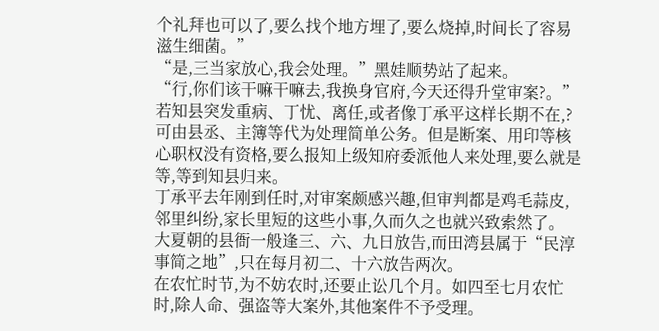个礼拜也可以了,要么找个地方埋了,要么烧掉,时间长了容易滋生细菌。”
“是,三当家放心,我会处理。”黑娃顺势站了起来。
“行,你们该干嘛干嘛去,我换身官府,今天还得升堂审案?。”
若知县突发重病、丁忧、离任,或者像丁承平这样长期不在,?可由县丞、主簿等代为处理简单公务。但是断案、用印等核心职权没有资格,要么报知上级知府委派他人来处理,要么就是等,等到知县归来。
丁承平去年刚到任时,对审案颇感兴趣,但审判都是鸡毛蒜皮,邻里纠纷,家长里短的这些小事,久而久之也就兴致索然了。
大夏朝的县衙一般逢三、六、九日放告,而田湾县属于“民淳事简之地”,只在每月初二、十六放告两次。
在农忙时节,为不妨农时,还要止讼几个月。如四至七月农忙时,除人命、强盗等大案外,其他案件不予受理。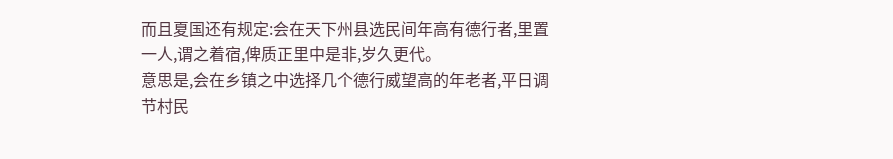而且夏国还有规定:会在天下州县选民间年高有德行者,里置一人,谓之着宿,俾质正里中是非,岁久更代。
意思是,会在乡镇之中选择几个德行威望高的年老者,平日调节村民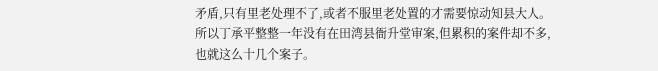矛盾,只有里老处理不了,或者不服里老处置的才需要惊动知县大人。
所以丁承平整整一年没有在田湾县衙升堂审案,但累积的案件却不多,也就这么十几个案子。